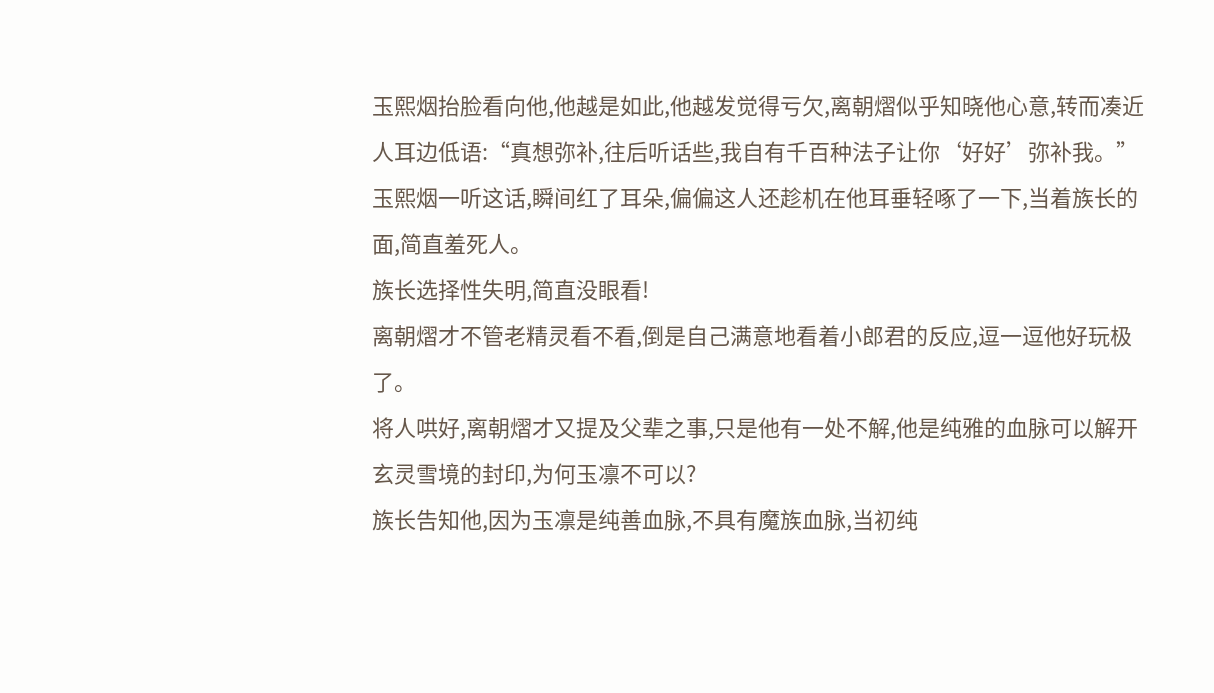玉熙烟抬脸看向他,他越是如此,他越发觉得亏欠,离朝熠似乎知晓他心意,转而凑近人耳边低语:“真想弥补,往后听话些,我自有千百种法子让你‘好好’弥补我。”
玉熙烟一听这话,瞬间红了耳朵,偏偏这人还趁机在他耳垂轻啄了一下,当着族长的面,简直羞死人。
族长选择性失明,简直没眼看!
离朝熠才不管老精灵看不看,倒是自己满意地看着小郎君的反应,逗一逗他好玩极了。
将人哄好,离朝熠才又提及父辈之事,只是他有一处不解,他是纯雅的血脉可以解开玄灵雪境的封印,为何玉凛不可以?
族长告知他,因为玉凛是纯善血脉,不具有魔族血脉,当初纯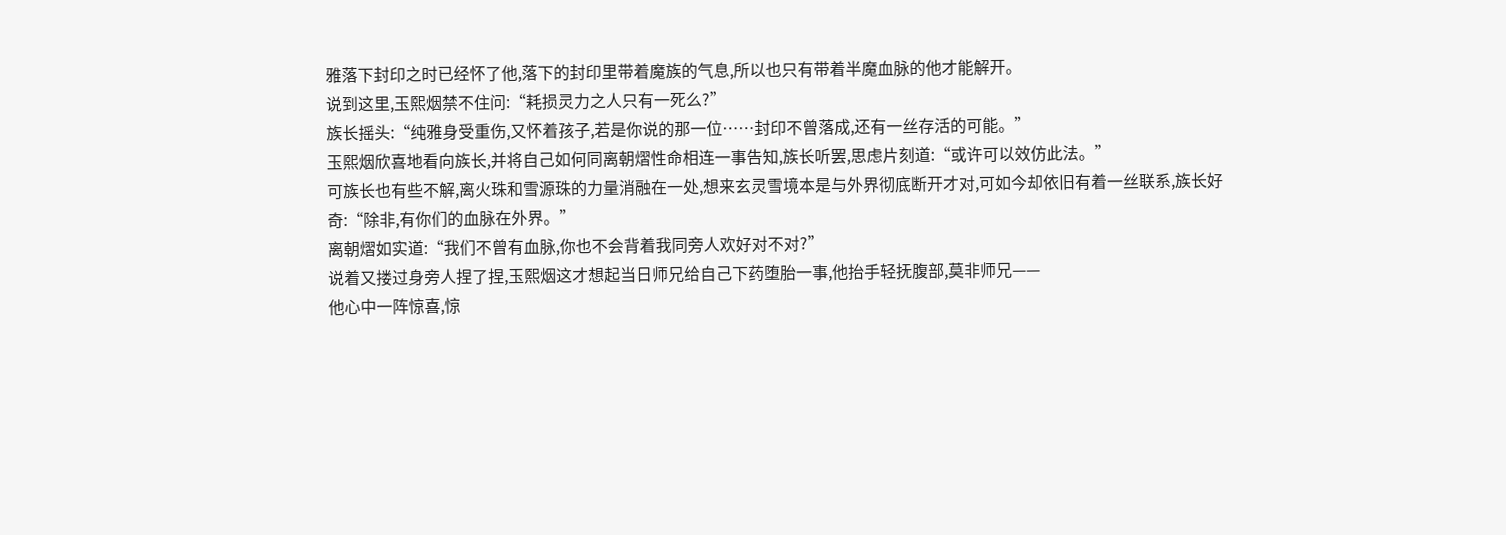雅落下封印之时已经怀了他,落下的封印里带着魔族的气息,所以也只有带着半魔血脉的他才能解开。
说到这里,玉熙烟禁不住问:“耗损灵力之人只有一死么?”
族长摇头:“纯雅身受重伤,又怀着孩子,若是你说的那一位……封印不曾落成,还有一丝存活的可能。”
玉熙烟欣喜地看向族长,并将自己如何同离朝熠性命相连一事告知,族长听罢,思虑片刻道:“或许可以效仿此法。”
可族长也有些不解,离火珠和雪源珠的力量消融在一处,想来玄灵雪境本是与外界彻底断开才对,可如今却依旧有着一丝联系,族长好奇:“除非,有你们的血脉在外界。”
离朝熠如实道:“我们不曾有血脉,你也不会背着我同旁人欢好对不对?”
说着又搂过身旁人捏了捏,玉熙烟这才想起当日师兄给自己下药堕胎一事,他抬手轻抚腹部,莫非师兄——
他心中一阵惊喜,惊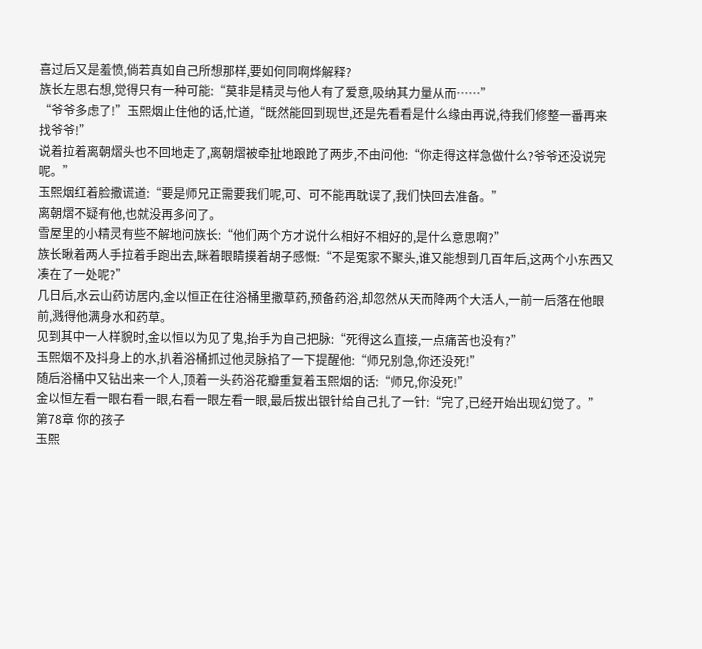喜过后又是羞愤,倘若真如自己所想那样,要如何同啊烨解释?
族长左思右想,觉得只有一种可能:“莫非是精灵与他人有了爱意,吸纳其力量从而……”
“爷爷多虑了!”玉熙烟止住他的话,忙道,“既然能回到现世,还是先看看是什么缘由再说,待我们修整一番再来找爷爷!”
说着拉着离朝熠头也不回地走了,离朝熠被牵扯地踉跄了两步,不由问他:“你走得这样急做什么?爷爷还没说完呢。”
玉熙烟红着脸撒谎道:“要是师兄正需要我们呢,可、可不能再耽误了,我们快回去准备。”
离朝熠不疑有他,也就没再多问了。
雪屋里的小精灵有些不解地问族长:“他们两个方才说什么相好不相好的,是什么意思啊?”
族长瞅着两人手拉着手跑出去,眯着眼睛摸着胡子感慨:“不是冤家不聚头,谁又能想到几百年后,这两个小东西又凑在了一处呢?”
几日后,水云山药访居内,金以恒正在往浴桶里撒草药,预备药浴,却忽然从天而降两个大活人,一前一后落在他眼前,溅得他满身水和药草。
见到其中一人样貌时,金以恒以为见了鬼,抬手为自己把脉:“死得这么直接,一点痛苦也没有?”
玉熙烟不及抖身上的水,扒着浴桶抓过他灵脉掐了一下提醒他:“师兄别急,你还没死!”
随后浴桶中又钻出来一个人,顶着一头药浴花瓣重复着玉熙烟的话:“师兄,你没死!”
金以恒左看一眼右看一眼,右看一眼左看一眼,最后拔出银针给自己扎了一针:“完了,已经开始出现幻觉了。”
第78章 你的孩子
玉熙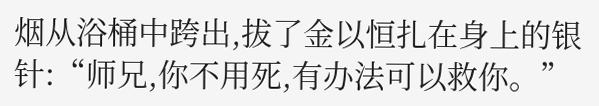烟从浴桶中跨出,拔了金以恒扎在身上的银针:“师兄,你不用死,有办法可以救你。”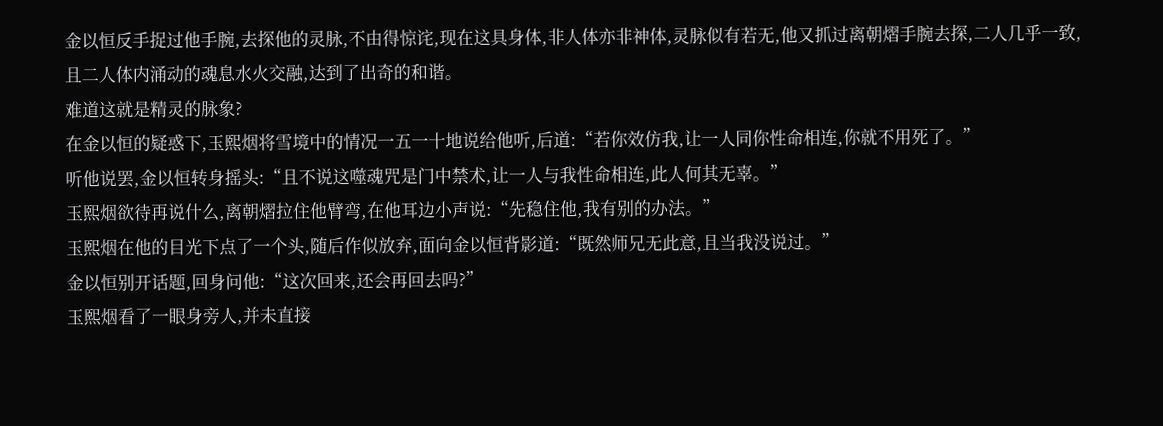金以恒反手捉过他手腕,去探他的灵脉,不由得惊诧,现在这具身体,非人体亦非神体,灵脉似有若无,他又抓过离朝熠手腕去探,二人几乎一致,且二人体内涌动的魂息水火交融,达到了出奇的和谐。
难道这就是精灵的脉象?
在金以恒的疑惑下,玉熙烟将雪境中的情况一五一十地说给他听,后道:“若你效仿我,让一人同你性命相连,你就不用死了。”
听他说罢,金以恒转身摇头:“且不说这噬魂咒是门中禁术,让一人与我性命相连,此人何其无辜。”
玉熙烟欲待再说什么,离朝熠拉住他臂弯,在他耳边小声说:“先稳住他,我有别的办法。”
玉熙烟在他的目光下点了一个头,随后作似放弃,面向金以恒背影道:“既然师兄无此意,且当我没说过。”
金以恒别开话题,回身问他:“这次回来,还会再回去吗?”
玉熙烟看了一眼身旁人,并未直接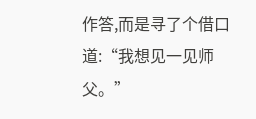作答,而是寻了个借口道:“我想见一见师父。”